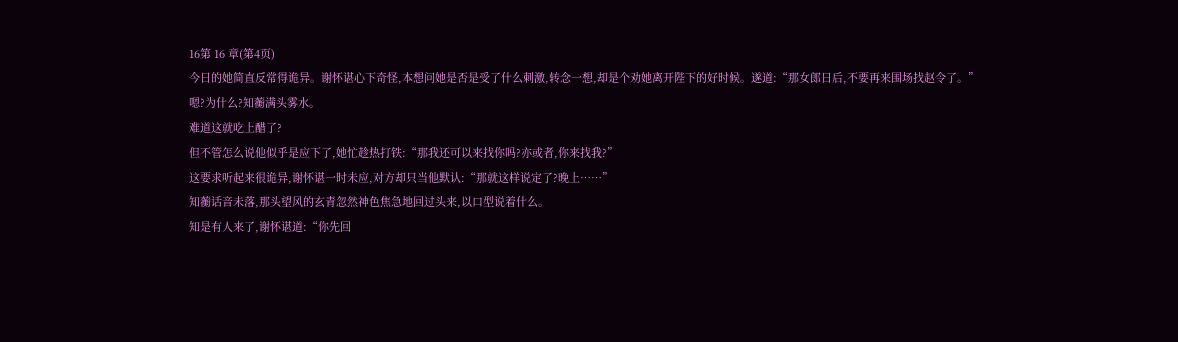16第 16 章(第4页)
今日的她简直反常得诡异。谢怀谌心下奇怪,本想问她是否是受了什么刺激,转念一想,却是个劝她离开陛下的好时候。遂道:“那女郎日后,不要再来围场找赵令了。”
嗯?为什么?知蘅满头雾水。
难道这就吃上醋了?
但不管怎么说他似乎是应下了,她忙趁热打铁:“那我还可以来找你吗?亦或者,你来找我?”
这要求听起来很诡异,谢怀谌一时未应,对方却只当他默认:“那就这样说定了?晚上……”
知蘅话音未落,那头望风的玄青忽然神色焦急地回过头来,以口型说着什么。
知是有人来了,谢怀谌道:“你先回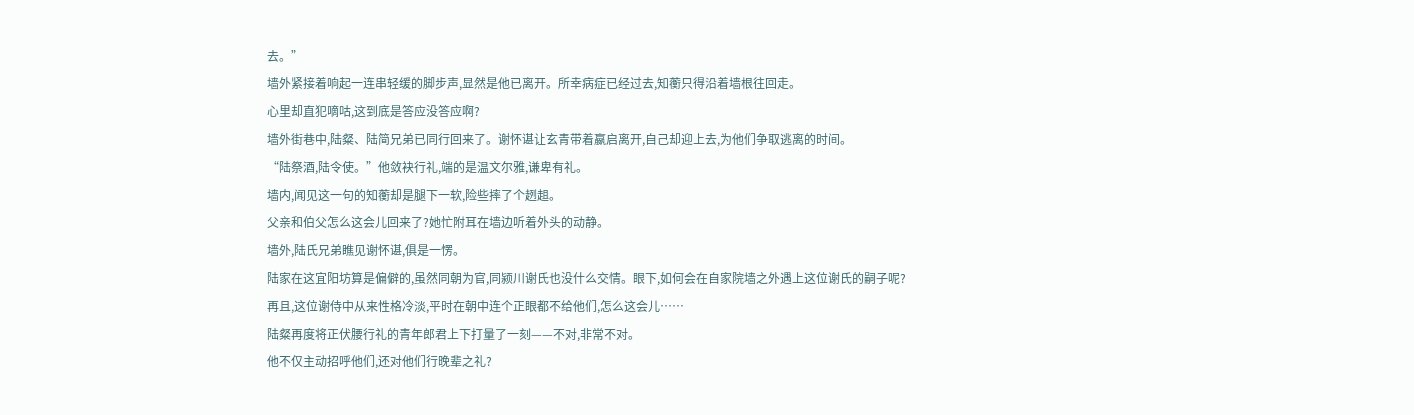去。”
墙外紧接着响起一连串轻缓的脚步声,显然是他已离开。所幸病症已经过去,知蘅只得沿着墙根往回走。
心里却直犯嘀咕,这到底是答应没答应啊?
墙外街巷中,陆粲、陆简兄弟已同行回来了。谢怀谌让玄青带着嬴启离开,自己却迎上去,为他们争取逃离的时间。
“陆祭酒,陆令使。”他敛袂行礼,端的是温文尔雅,谦卑有礼。
墙内,闻见这一句的知蘅却是腿下一软,险些摔了个趔趄。
父亲和伯父怎么这会儿回来了?她忙附耳在墙边听着外头的动静。
墙外,陆氏兄弟瞧见谢怀谌,俱是一愣。
陆家在这宜阳坊算是偏僻的,虽然同朝为官,同颍川谢氏也没什么交情。眼下,如何会在自家院墙之外遇上这位谢氏的嗣子呢?
再且,这位谢侍中从来性格冷淡,平时在朝中连个正眼都不给他们,怎么这会儿……
陆粲再度将正伏腰行礼的青年郎君上下打量了一刻——不对,非常不对。
他不仅主动招呼他们,还对他们行晚辈之礼?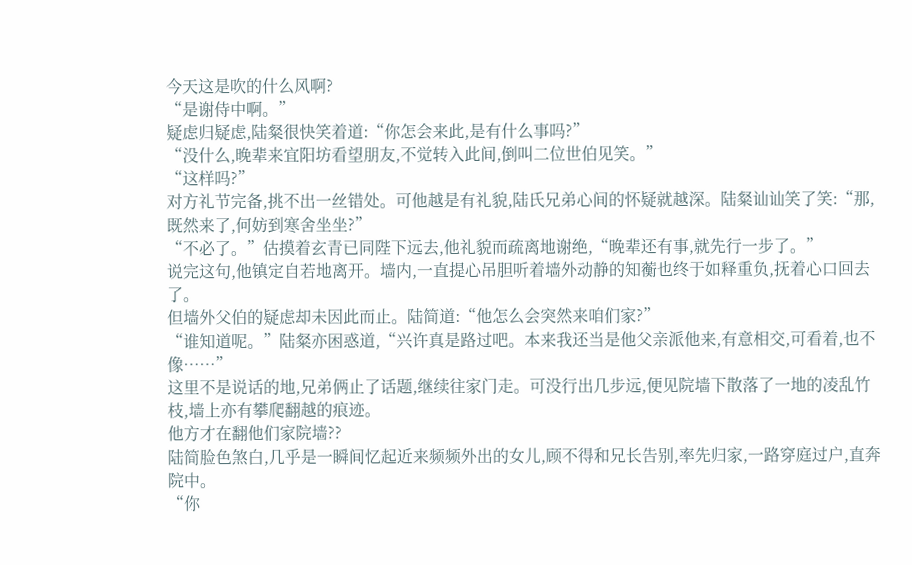今天这是吹的什么风啊?
“是谢侍中啊。”
疑虑归疑虑,陆粲很快笑着道:“你怎会来此,是有什么事吗?”
“没什么,晚辈来宜阳坊看望朋友,不觉转入此间,倒叫二位世伯见笑。”
“这样吗?”
对方礼节完备,挑不出一丝错处。可他越是有礼貌,陆氏兄弟心间的怀疑就越深。陆粲讪讪笑了笑:“那,既然来了,何妨到寒舍坐坐?”
“不必了。”估摸着玄青已同陛下远去,他礼貌而疏离地谢绝,“晚辈还有事,就先行一步了。”
说完这句,他镇定自若地离开。墙内,一直提心吊胆听着墙外动静的知蘅也终于如释重负,抚着心口回去了。
但墙外父伯的疑虑却未因此而止。陆简道:“他怎么会突然来咱们家?”
“谁知道呢。”陆粲亦困惑道,“兴许真是路过吧。本来我还当是他父亲派他来,有意相交,可看着,也不像……”
这里不是说话的地,兄弟俩止了话题,继续往家门走。可没行出几步远,便见院墙下散落了一地的凌乱竹枝,墙上亦有攀爬翻越的痕迹。
他方才在翻他们家院墙??
陆简脸色煞白,几乎是一瞬间忆起近来频频外出的女儿,顾不得和兄长告别,率先归家,一路穿庭过户,直奔院中。
“你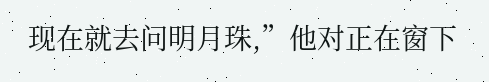现在就去问明月珠,”他对正在窗下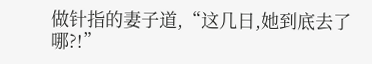做针指的妻子道,“这几日,她到底去了哪?!”